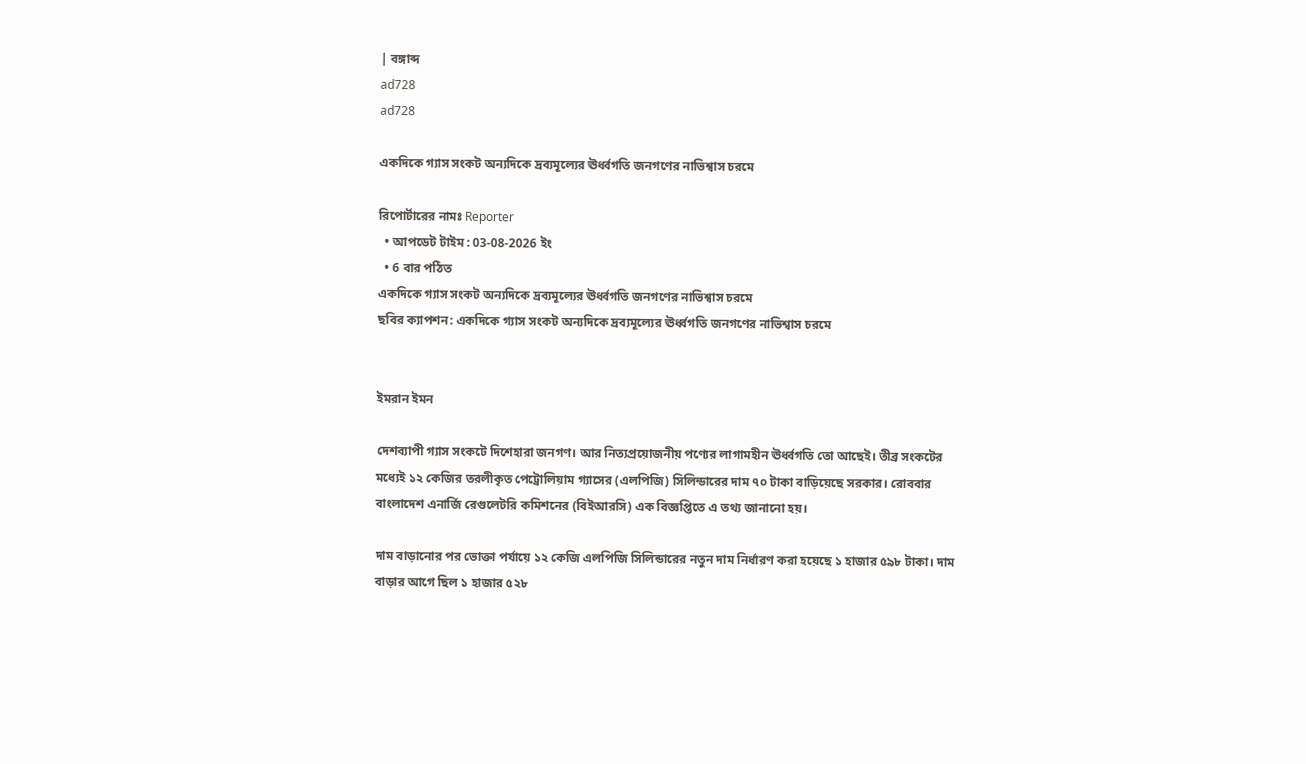| বঙ্গাব্দ
ad728
ad728

একদিকে গ্যাস সংকট অন্যদিকে দ্রব্যমূল্যের ঊর্ধ্বগতি জনগণের নাভিশ্বাস চরমে

রিপোর্টারের নামঃ Reporter
  • আপডেট টাইম : 03-08-2026 ইং
  • 6 বার পঠিত
একদিকে গ্যাস সংকট অন্যদিকে দ্রব্যমূল্যের ঊর্ধ্বগতি জনগণের নাভিশ্বাস চরমে
ছবির ক্যাপশন: একদিকে গ্যাস সংকট অন্যদিকে দ্রব্যমূল্যের ঊর্ধ্বগতি জনগণের নাভিশ্বাস চরমে


ইমরান ইমন

দেশব্যাপী গ্যাস সংকটে দিশেহারা জনগণ। আর নিত্যপ্রয়োজনীয় পণ্যের লাগামহীন ঊর্ধ্বগতি তো আছেই। তীব্র সংকটের মধ্যেই ১২ কেজির তরলীকৃত পেট্রোলিয়াম গ্যাসের (এলপিজি) সিলিন্ডারের দাম ৭০ টাকা বাড়িয়েছে সরকার। রোববার বাংলাদেশ এনার্জি রেগুলেটরি কমিশনের (বিইআরসি) এক বিজ্ঞপ্তিতে এ তথ্য জানানো হয়।

দাম বাড়ানোর পর ভোক্তা পর্যায়ে ১২ কেজি এলপিজি সিলিন্ডারের নতুন দাম নির্ধারণ করা হয়েছে ১ হাজার ৫৯৮ টাকা। দাম বাড়ার আগে ছিল ১ হাজার ৫২৮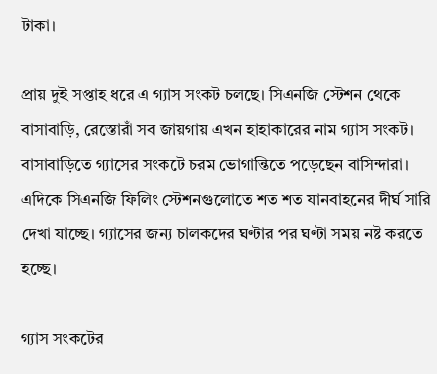টাকা।

প্রায় দুই সপ্তাহ ধরে এ গ্যাস সংকট চলছে। সিএনজি স্টেশন থেকে বাসাবাড়ি, রেস্তোরাঁ সব জায়গায় এখন হাহাকারের নাম গ্যাস সংকট। বাসাবাড়িতে গ্যাসের সংকটে চরম ভোগান্তিতে পড়েছেন বাসিন্দারা। এদিকে সিএনজি ফিলিং স্টেশনগুলোতে শত শত যানবাহনের দীর্ঘ সারি দেখা যাচ্ছে। গ্যাসের জন্য চালকদের ঘণ্টার পর ঘণ্টা সময় নষ্ট করতে হচ্ছে।

গ্যাস সংকটের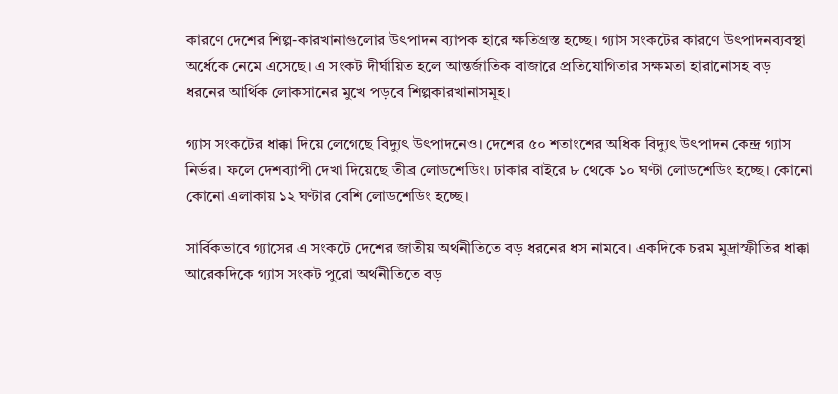কারণে দেশের শিল্প-কারখানাগুলোর উৎপাদন ব্যাপক হারে ক্ষতিগ্রস্ত হচ্ছে। গ্যাস সংকটের কারণে উৎপাদনব্যবস্থা অর্ধেকে নেমে এসেছে। এ সংকট দীর্ঘায়িত হলে আন্তর্জাতিক বাজারে প্রতিযোগিতার সক্ষমতা হারানোসহ বড় ধরনের আর্থিক লোকসানের মুখে পড়বে শিল্পকারখানাসমূহ।

গ্যাস সংকটের ধাক্কা দিয়ে লেগেছে বিদ্যুৎ উৎপাদনেও। দেশের ৫০ শতাংশের অধিক বিদ্যুৎ উৎপাদন কেন্দ্র গ্যাস নির্ভর। ফলে দেশব্যাপী দেখা দিয়েছে তীব্র লোডশেডিং। ঢাকার বাইরে ৮ থেকে ১০ ঘণ্টা লোডশেডিং হচ্ছে। কোনো কোনো এলাকায় ১২ ঘণ্টার বেশি লোডশেডিং হচ্ছে।

সার্বিকভাবে গ্যাসের এ সংকটে দেশের জাতীয় অর্থনীতিতে বড় ধরনের ধস নামবে। একদিকে চরম মুদ্রাস্ফীতির ধাক্কা আরেকদিকে গ্যাস সংকট পুরো অর্থনীতিতে বড়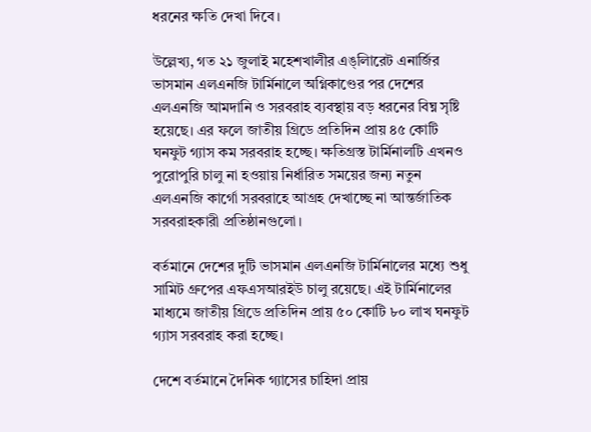ধরনের ক্ষতি দেখা দিবে।

উল্লেখ্য, গত ২১ জুলাই মহেশখালীর এঙ্লিারেট এনার্জির ভাসমান এলএনজি টার্মিনালে অগ্নিকাণ্ডের পর দেশের এলএনজি আমদানি ও সরবরাহ ব্যবস্থায় বড় ধরনের বিঘ্ন সৃষ্টি হয়েছে। এর ফলে জাতীয় গ্রিডে প্রতিদিন প্রায় ৪৫ কোটি ঘনফুট গ্যাস কম সরবরাহ হচ্ছে। ক্ষতিগ্রস্ত টার্মিনালটি এখনও পুরোপুরি চালু না হওয়ায় নির্ধারিত সময়ের জন্য নতুন এলএনজি কার্গো সরবরাহে আগ্রহ দেখাচ্ছে না আন্তর্জাতিক সরবরাহকারী প্রতিষ্ঠানগুলো।

বর্তমানে দেশের দুটি ভাসমান এলএনজি টার্মিনালের মধ্যে শুধু সামিট গ্রুপের এফএসআরইউ চালু রয়েছে। এই টার্মিনালের মাধ্যমে জাতীয় গ্রিডে প্রতিদিন প্রায় ৫০ কোটি ৮০ লাখ ঘনফুট গ্যাস সরবরাহ করা হচ্ছে।

দেশে বর্তমানে দৈনিক গ্যাসের চাহিদা প্রায়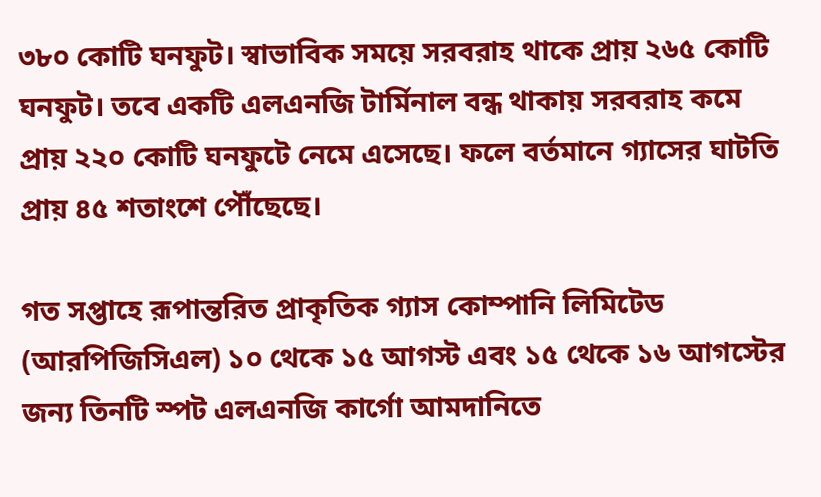৩৮০ কোটি ঘনফুট। স্বাভাবিক সময়ে সরবরাহ থাকে প্রায় ২৬৫ কোটি ঘনফুট। তবে একটি এলএনজি টার্মিনাল বন্ধ থাকায় সরবরাহ কমে প্রায় ২২০ কোটি ঘনফুটে নেমে এসেছে। ফলে বর্তমানে গ্যাসের ঘাটতি প্রায় ৪৫ শতাংশে পৌঁছেছে।

গত সপ্তাহে রূপান্তরিত প্রাকৃতিক গ্যাস কোম্পানি লিমিটেড (আরপিজিসিএল) ১০ থেকে ১৫ আগস্ট এবং ১৫ থেকে ১৬ আগস্টের জন্য তিনটি স্পট এলএনজি কার্গো আমদানিতে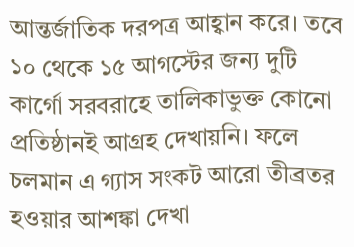আন্তর্জাতিক দরপত্র আহ্বান করে। তবে ১০ থেকে ১৫ আগস্টের জন্য দুটি কার্গো সরবরাহে তালিকাভুক্ত কোনো প্রতিষ্ঠানই আগ্রহ দেখায়নি। ফলে চলমান এ গ্যাস সংকট আরো তীব্রতর হওয়ার আশঙ্কা দেখা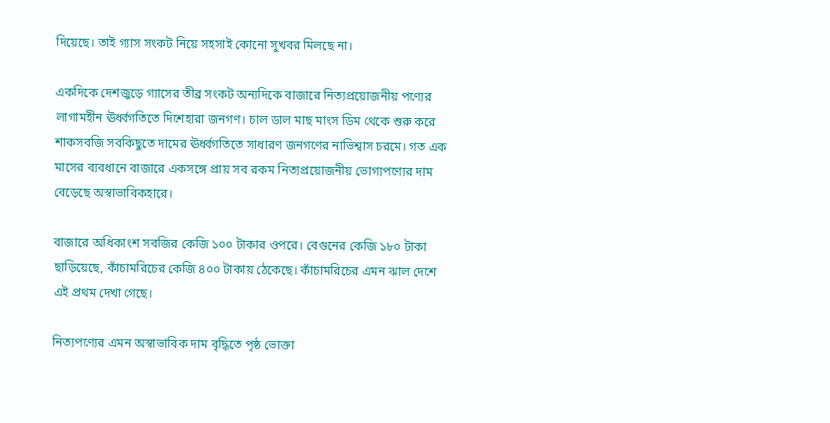দিয়েছে। তাই গ্যাস সংকট নিয়ে সহসাই কোনো সুখবর মিলছে না।

একদিকে দেশজুড়ে গ্যাসের তীব্র সংকট অন্যদিকে বাজারে নিত্যপ্রয়োজনীয় পণ্যের লাগামহীন ঊর্ধ্বগতিতে দিশেহারা জনগণ। চাল ডাল মাছ মাংস ডিম থেকে শুরু করে শাকসবজি সবকিছুতে দামের ঊর্ধ্বগতিতে সাধারণ জনগণের নাভিশ্বাস চরমে। গত এক মাসের ব্যবধানে বাজারে একসঙ্গে প্রায় সব রকম নিত্যপ্রয়োজনীয় ভোগ্যপণ্যের দাম বেড়েছে অস্বাভাবিকহারে।

বাজারে অধিকাংশ সবজির কেজি ১০০ টাকার ওপরে। বেগুনের কেজি ১৮০ টাকা ছাড়িয়েছে, কাঁচামরিচের কেজি ৪০০ টাকায় ঠেকেছে। কাঁচামরিচের এমন ঝাল দেশে এই প্রথম দেখা গেছে।

নিত্যপণ্যের এমন অস্বাভাবিক দাম বৃদ্ধিতে পৃষ্ঠ ভোক্তা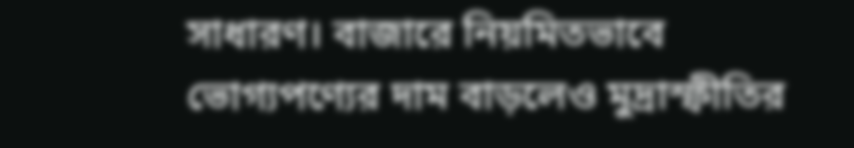সাধারণ। বাজারে নিয়মিতভাবে ভোগ্যপণ্যের দাম বাড়লেও মুদ্রাস্ফীতির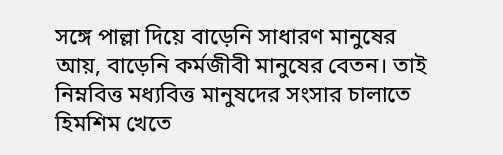সঙ্গে পাল্লা দিয়ে বাড়েনি সাধারণ মানুষের আয়, বাড়েনি কর্মজীবী মানুষের বেতন। তাই নিম্নবিত্ত মধ্যবিত্ত মানুষদের সংসার চালাতে হিমশিম খেতে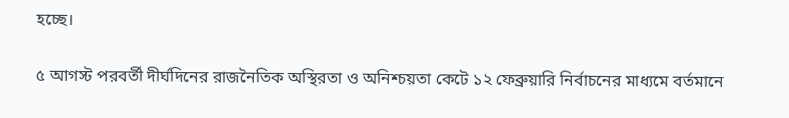হচ্ছে।

৫ আগস্ট পরবর্তী দীর্ঘদিনের রাজনৈতিক অস্থিরতা ও অনিশ্চয়তা কেটে ১২ ফেব্রুয়ারি নির্বাচনের মাধ্যমে বর্তমানে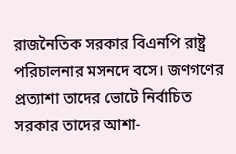রাজনৈতিক সরকার বিএনপি রাষ্ট্র পরিচালনার মসনদে বসে। জণগণের প্রত্যাশা তাদের ভোটে নির্বাচিত সরকার তাদের আশা-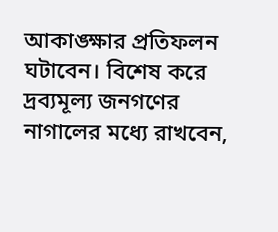আকাঙ্ক্ষার প্রতিফলন ঘটাবেন। বিশেষ করে দ্রব্যমূল্য জনগণের নাগালের মধ্যে রাখবেন,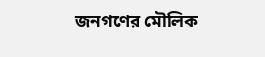জনগণের মৌলিক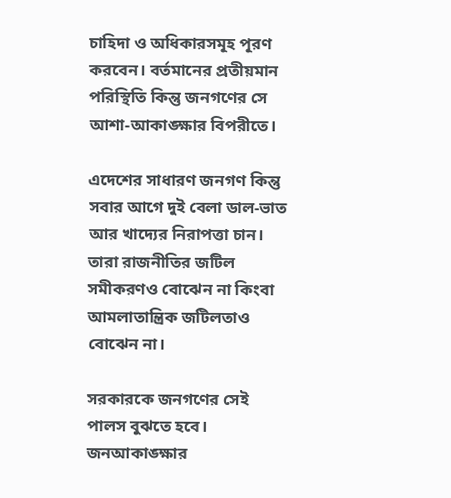চাহিদা ও অধিকারসমূহ পূরণ করবেন। বর্তমানের প্রতীয়মান পরিস্থিতি কিন্তু জনগণের সে আশা-আকাঙ্ক্ষার বিপরীতে।

এদেশের সাধারণ জনগণ কিন্তু সবার আগে দুই বেলা ডাল-ভাত আর খাদ্যের নিরাপত্তা চান। তারা রাজনীতির জটিল সমীকরণও বোঝেন না কিংবা আমলাতান্ত্রিক জটিলতাও বোঝেন না।

সরকারকে জনগণের সেই পালস বুঝতে হবে। জনআকাঙ্ক্ষার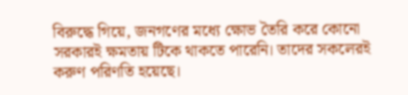বিরুদ্ধে গিয়ে, জনগণের মধ্যে ক্ষোভ তৈরি করে কোনো সরকারই ক্ষমতায় টিকে থাকতে পারেনি। তাদের সকলেরই করুণ পরিণতি হয়েছে।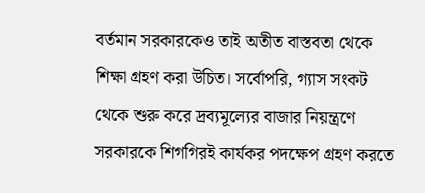বর্তমান সরকারকেও তাই অতীত বাস্তবতা থেকে শিক্ষা গ্রহণ করা উচিত। সর্বোপরি, গ্যাস সংকট থেকে শুরু করে দ্রব্যমূল্যের বাজার নিয়ন্ত্রণে সরকারকে শিগগিরই কার্যকর পদক্ষেপ গ্রহণ করতে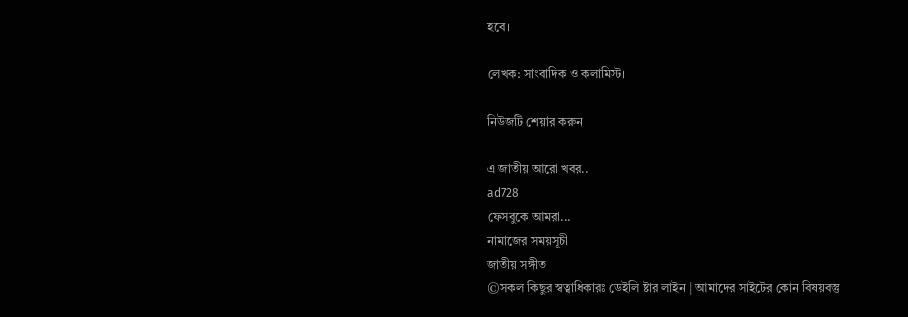হবে।

লেখক: সাংবাদিক ও কলামিস্ট।

নিউজটি শেয়ার করুন

এ জাতীয় আরো খবর..
ad728
ফেসবুকে আমরা...
নামাজের সময়সূচী
জাতীয় সঙ্গীত
©সকল কিছুর স্বত্বাধিকারঃ ডেইলি ষ্টার লাইন | আমাদের সাইটের কোন বিষয়বস্তু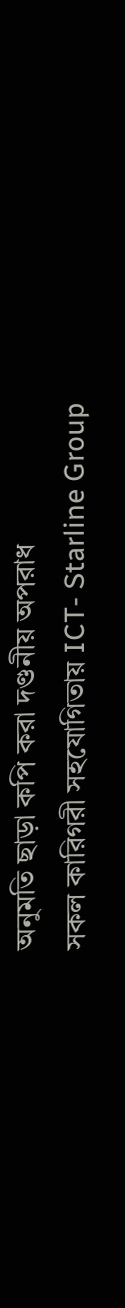অনুমতি ছাড়া কপি করা দণ্ডনীয় অপরাধ
সকল কারিগরী সহযোগিতায় ICT- Starline Group